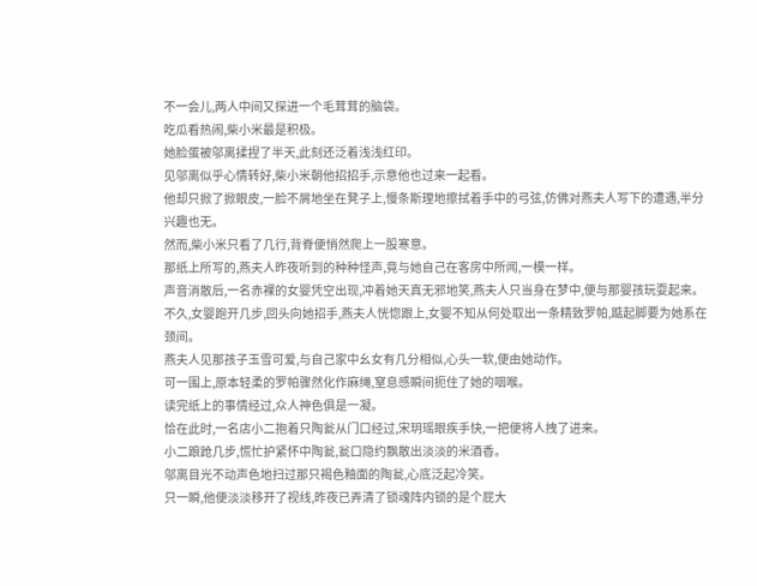不一会儿,两人中间又探进一个毛茸茸的脑袋。
吃瓜看热闹,柴小米最是积极。
她脸蛋被邬离揉捏了半天,此刻还泛着浅浅红印。
见邬离似乎心情转好,柴小米朝他招招手,示意他也过来一起看。
他却只掀了掀眼皮,一脸不屑地坐在凳子上,慢条斯理地擦拭着手中的弓弦,仿佛对燕夫人写下的遭遇,半分兴趣也无。
然而,柴小米只看了几行,背脊便悄然爬上一股寒意。
那纸上所写的,燕夫人昨夜听到的种种怪声,竟与她自己在客房中所闻,一模一样。
声音消散后,一名赤裸的女婴凭空出现,冲着她天真无邪地笑,燕夫人只当身在梦中,便与那婴孩玩耍起来。
不久,女婴跑开几步,回头向她招手,燕夫人恍惚跟上,女婴不知从何处取出一条精致罗帕,踮起脚要为她系在颈间。
燕夫人见那孩子玉雪可爱,与自己家中幺女有几分相似,心头一软,便由她动作。
可一围上,原本轻柔的罗帕骤然化作麻绳,窒息感瞬间扼住了她的咽喉。
读完纸上的事情经过,众人神色俱是一凝。
恰在此时,一名店小二抱着只陶瓮从门口经过,宋玥瑶眼疾手快,一把便将人拽了进来。
小二踉跄几步,慌忙护紧怀中陶瓮,瓮口隐约飘散出淡淡的米酒香。
邬离目光不动声色地扫过那只褐色釉面的陶瓮,心底泛起冷笑。
只一瞬,他便淡淡移开了视线,昨夜已弄清了锁魂阵内锁的是个屁大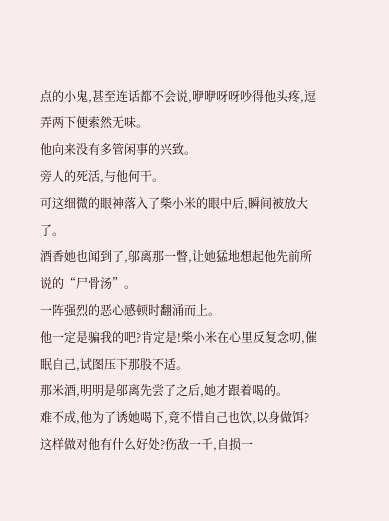点的小鬼,甚至连话都不会说,咿咿呀呀吵得他头疼,逗弄两下便索然无味。
他向来没有多管闲事的兴致。
旁人的死活,与他何干。
可这细微的眼神落入了柴小米的眼中后,瞬间被放大了。
酒香她也闻到了,邬离那一瞥,让她猛地想起他先前所说的“尸骨汤”。
一阵强烈的恶心感顿时翻涌而上。
他一定是骗我的吧?肯定是!柴小米在心里反复念叨,催眠自己,试图压下那股不适。
那米酒,明明是邬离先尝了之后,她才跟着喝的。
难不成,他为了诱她喝下,竟不惜自己也饮,以身做饵?
这样做对他有什么好处?伤敌一千,自损一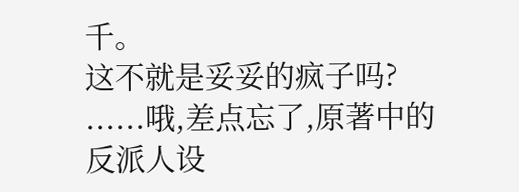千。
这不就是妥妥的疯子吗?
......哦,差点忘了,原著中的反派人设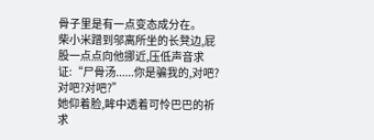骨子里是有一点变态成分在。
柴小米蹭到邬离所坐的长凳边,屁股一点点向他挪近,压低声音求证:“尸骨汤......你是骗我的,对吧?对吧?对吧?”
她仰着脸,眸中透着可怜巴巴的祈求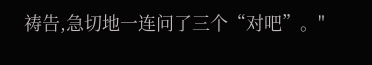祷告,急切地一连问了三个“对吧”。"